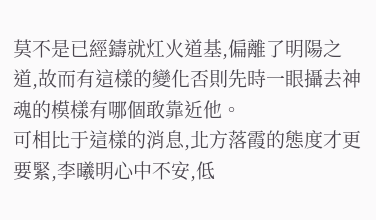莫不是已經鑄就灴火道基,偏離了明陽之道,故而有這樣的變化否則先時一眼攝去神魂的模樣有哪個敢靠近他。
可相比于這樣的消息,北方落霞的態度才更要緊,李曦明心中不安,低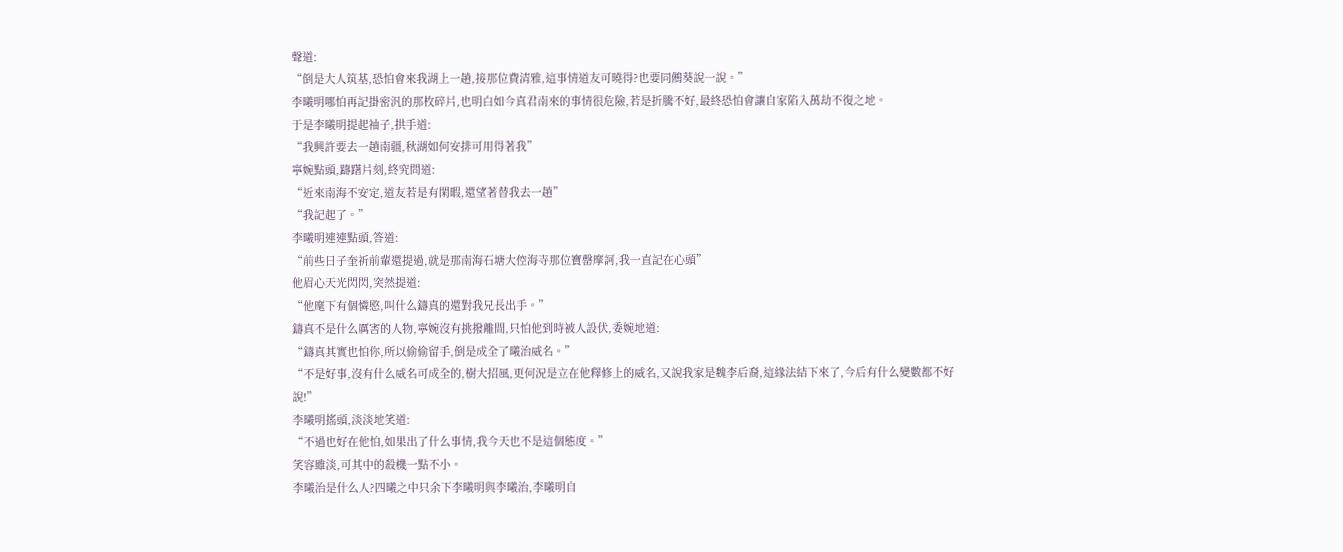聲道:
“倒是大人筑基,恐怕會來我湖上一趟,接那位費清雅,這事情道友可曉得?也要同鵂葵說一說。”
李曦明哪怕再記掛密汎的那枚碎片,也明白如今真君南來的事情很危險,若是折騰不好,最終恐怕會讓自家陷入萬劫不復之地。
于是李曦明提起袖子,拱手道:
“我興許要去一趟南疆,秋湖如何安排可用得著我”
寧婉點頭,躊躇片刻,終究問道:
“近來南海不安定,道友若是有閑暇,還望著替我去一趟”
“我記起了。”
李曦明連連點頭,答道:
“前些日子奎祈前輩還提過,就是那南海石塘大倥海寺那位寶罄摩訶,我一直記在心頭”
他眉心天光閃閃,突然提道:
“他麾下有個憐愍,叫什么鑄真的還對我兄長出手。”
鑄真不是什么厲害的人物,寧婉沒有挑撥離間,只怕他到時被人設伏,委婉地道:
“鑄真其實也怕你,所以偷偷留手,倒是成全了曦治威名。”
“不是好事,沒有什么威名可成全的,樹大招風,更何況是立在他釋修上的威名,又說我家是魏李后裔,這緣法結下來了,今后有什么變數都不好說!”
李曦明搖頭,淡淡地笑道:
“不過也好在他怕,如果出了什么事情,我今天也不是這個態度。”
笑容雖淡,可其中的殺機一點不小。
李曦治是什么人?四曦之中只余下李曦明與李曦治,李曦明自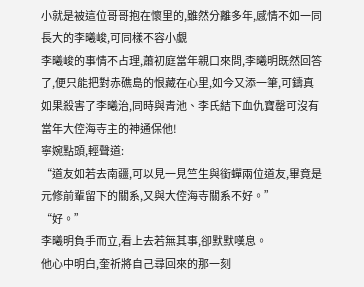小就是被這位哥哥抱在懷里的,雖然分離多年,感情不如一同長大的李曦峻,可同樣不容小覷
李曦峻的事情不占理,蕭初庭當年親口來問,李曦明既然回答了,便只能把對赤礁島的恨藏在心里,如今又添一筆,可鑄真如果殺害了李曦治,同時與青池、李氏結下血仇寶罄可沒有當年大倥海寺主的神通保他!
寧婉點頭,輕聲道:
“道友如若去南疆,可以見一見竺生與銜蟬兩位道友,畢竟是元修前輩留下的關系,又與大倥海寺關系不好。”
“好。”
李曦明負手而立,看上去若無其事,卻默默嘆息。
他心中明白,奎祈將自己尋回來的那一刻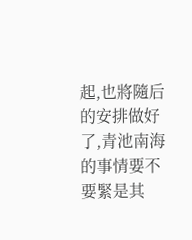起,也將隨后的安排做好了,青池南海的事情要不要緊是其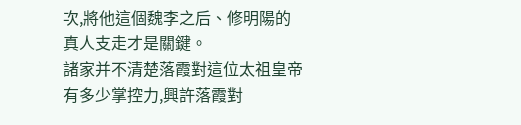次,將他這個魏李之后、修明陽的真人支走才是關鍵。
諸家并不清楚落霞對這位太祖皇帝有多少掌控力,興許落霞對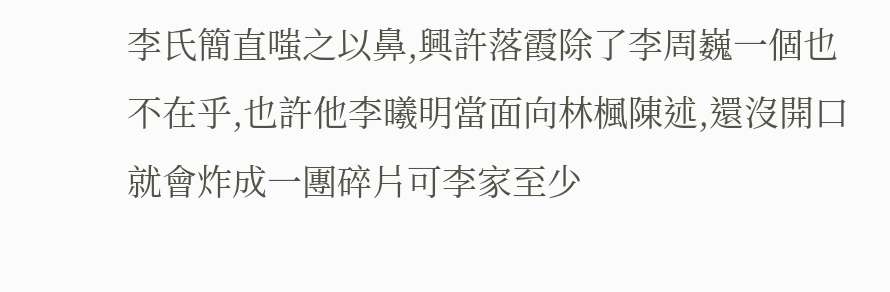李氏簡直嗤之以鼻,興許落霞除了李周巍一個也不在乎,也許他李曦明當面向林楓陳述,還沒開口就會炸成一團碎片可李家至少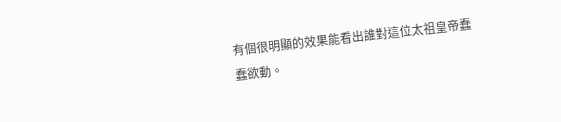有個很明顯的效果能看出誰對這位太祖皇帝蠢蠢欲動。